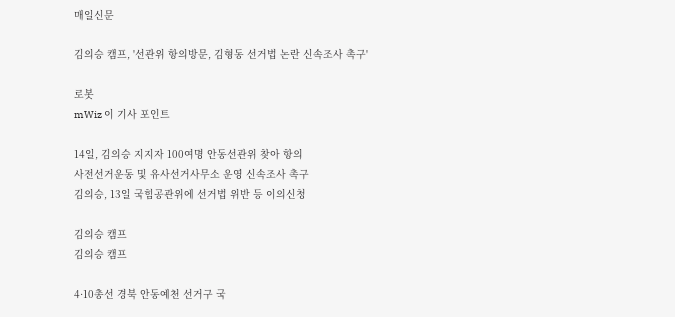매일신문

김의승 캠프, '선관위 항의방문, 김형동 선거법 논란 신속조사 촉구'

로봇
mWiz 이 기사 포인트

14일, 김의승 지지자 100여명 안동선관위 찾아 항의
사전선거운동 및 유사선거사무소 운영 신속조사 촉구
김의승, 13일 국힘공관위에 선거법 위반 등 이의신청

김의승 캠프
김의승 캠프

4·10총선 경북 안동예천 선거구 국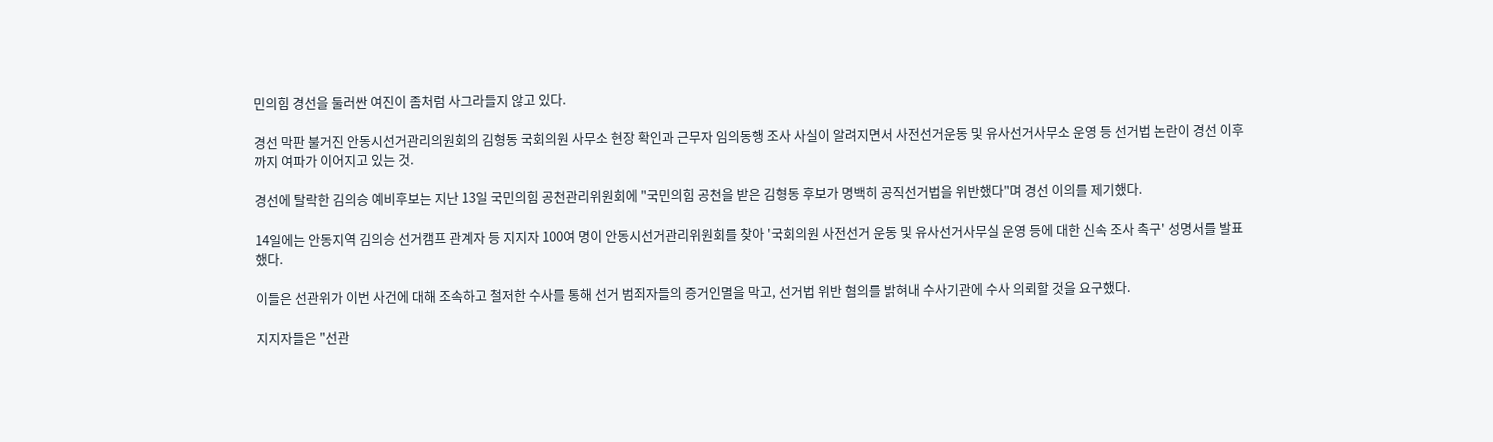민의힘 경선을 둘러싼 여진이 좀처럼 사그라들지 않고 있다.

경선 막판 불거진 안동시선거관리의원회의 김형동 국회의원 사무소 현장 확인과 근무자 임의동행 조사 사실이 알려지면서 사전선거운동 및 유사선거사무소 운영 등 선거법 논란이 경선 이후까지 여파가 이어지고 있는 것.

경선에 탈락한 김의승 예비후보는 지난 13일 국민의힘 공천관리위원회에 "국민의힘 공천을 받은 김형동 후보가 명백히 공직선거법을 위반했다"며 경선 이의를 제기했다.

14일에는 안동지역 김의승 선거캠프 관계자 등 지지자 100여 명이 안동시선거관리위원회를 찾아 '국회의원 사전선거 운동 및 유사선거사무실 운영 등에 대한 신속 조사 촉구' 성명서를 발표했다.

이들은 선관위가 이번 사건에 대해 조속하고 철저한 수사를 통해 선거 범죄자들의 증거인멸을 막고, 선거법 위반 혐의를 밝혀내 수사기관에 수사 의뢰할 것을 요구했다.

지지자들은 "선관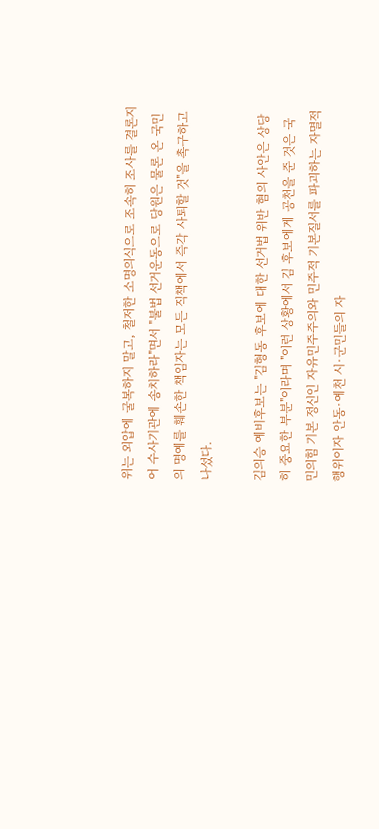위는 외압에 굴복하지 말고, 철저한 소명의식으로 조속히 조사를 결론지어 수사기관에 송치하라"면서 "불법 선거운동으로 당원은 물론 온 국민의 명예를 훼손한 책임자는 모든 직책에서 즉각 사퇴할 것"을 촉구하고 나섰다.

김의승 예비후보는 "김형동 후보에 대한 선거법 위반 혐의 사안은 상당히 중요한 부분"이라며 "이런 상황에서 김 후보에게 공천을 준 것은 국민의힘 기본 정신인 자유민주주의와 민주적 기본질서를 파괴하는 자멸적 행위이자 안동·예천 시·군민들의 자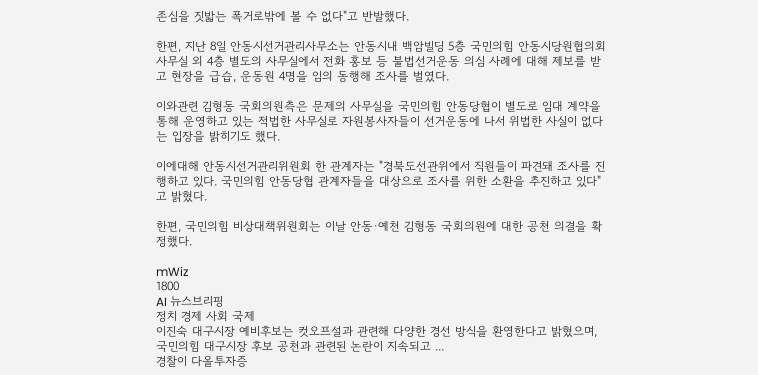존심을 짓밟는 폭거로밖에 볼 수 없다"고 반발했다.

한편, 지난 8일 안동시선거관리사무소는 안동시내 백암빌딩 5층 국민의힘 안동시당원협의회 사무실 외 4층 별도의 사무실에서 전화 홍보 등 불법선거운동 의심 사례에 대해 제보를 받고 현장을 급습, 운동원 4명을 임의 동행해 조사를 벌였다.

이와관련 김형동 국회의원측은 문제의 사무실을 국민의힘 안동당협이 별도로 임대 계약을 통해 운영하고 있는 적법한 사무실로 자원봉사자들이 선거운동에 나서 위법한 사실이 없다는 입장을 밝히기도 했다.

이에대해 안동시선거관리위원회 한 관계자는 "경북도선관위에서 직원들이 파견돼 조사를 진행하고 있다. 국민의힘 안동당협 관계자들을 대상으로 조사를 위한 소환을 추진하고 있다"고 밝혔다.

한편, 국민의힘 비상대책위원회는 이날 안동·예천 김형동 국회의원에 대한 공천 의결을 확정했다.

mWiz
1800
AI 뉴스브리핑
정치 경제 사회 국제
이진숙 대구시장 예비후보는 컷오프설과 관련해 다양한 경선 방식을 환영한다고 밝혔으며, 국민의힘 대구시장 후보 공천과 관련된 논란이 지속되고 ...
경찰이 다올투자증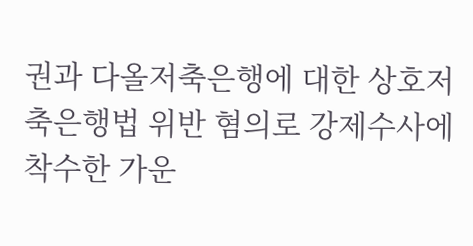권과 다올저축은행에 대한 상호저축은행법 위반 혐의로 강제수사에 착수한 가운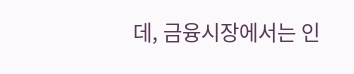데, 금융시장에서는 인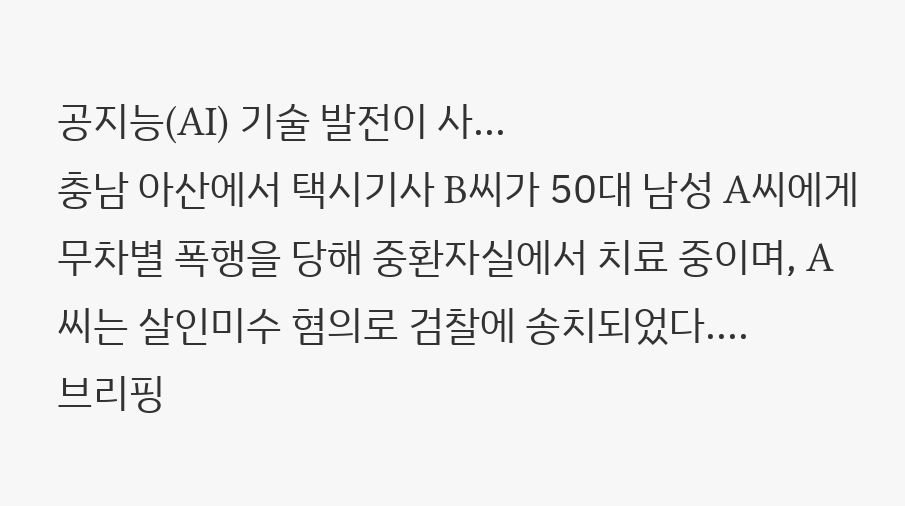공지능(AI) 기술 발전이 사...
충남 아산에서 택시기사 B씨가 50대 남성 A씨에게 무차별 폭행을 당해 중환자실에서 치료 중이며, A씨는 살인미수 혐의로 검찰에 송치되었다....
브리핑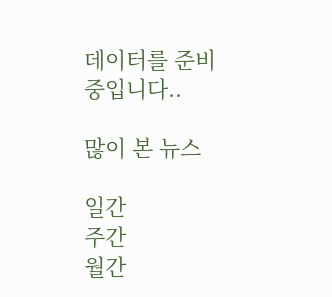데이터를 준비중입니다..

많이 본 뉴스

일간
주간
월간